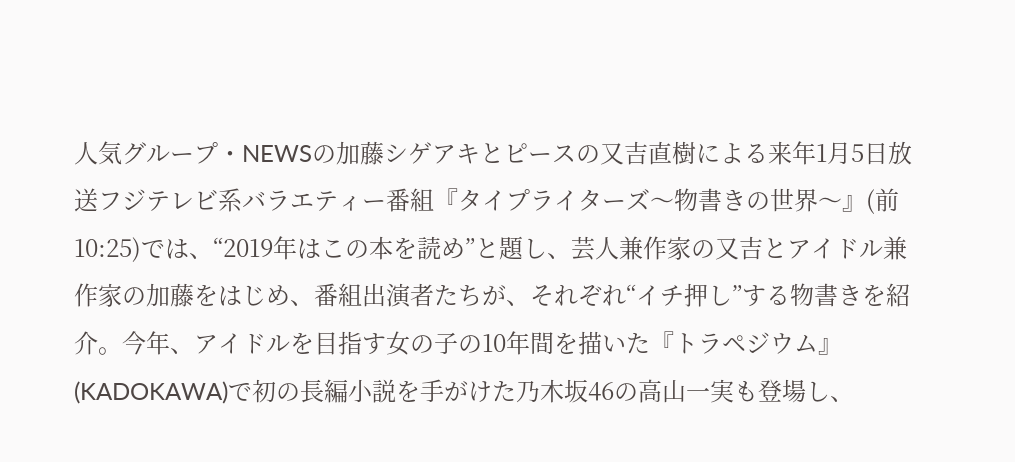人気グループ・NEWSの加藤シゲアキとピースの又吉直樹による来年1月5日放送フジテレビ系バラエティー番組『タイプライターズ〜物書きの世界〜』(前10:25)では、“2019年はこの本を読め”と題し、芸人兼作家の又吉とアイドル兼作家の加藤をはじめ、番組出演者たちが、それぞれ“イチ押し”する物書きを紹介。今年、アイドルを目指す女の子の10年間を描いた『トラペジウム』(KADOKAWA)で初の長編小説を手がけた乃木坂46の高山一実も登場し、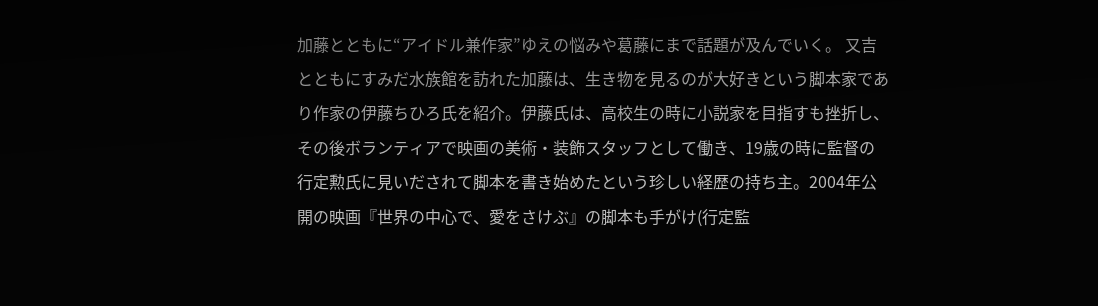加藤とともに“アイドル兼作家”ゆえの悩みや葛藤にまで話題が及んでいく。 又吉とともにすみだ水族館を訪れた加藤は、生き物を見るのが大好きという脚本家であり作家の伊藤ちひろ氏を紹介。伊藤氏は、高校生の時に小説家を目指すも挫折し、その後ボランティアで映画の美術・装飾スタッフとして働き、19歳の時に監督の行定勲氏に見いだされて脚本を書き始めたという珍しい経歴の持ち主。2004年公開の映画『世界の中心で、愛をさけぶ』の脚本も手がけ(行定監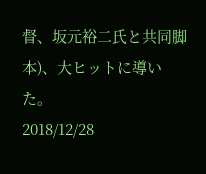督、坂元裕二氏と共同脚本)、大ヒットに導いた。
2018/12/28